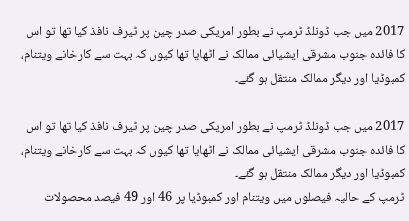2017 میں جب ڈونلڈ ٹرمپ نے بطور امریکی صدر چین پر ٹیرف نافذ کیا تھا تو اس کا فائدہ جنوب مشرقی ایشیائی ممالک نے اٹھایا تھا کیوں کہ بہت سے کارخانے ویتنام، کمبوڈیا اور دیگر ممالک منتقل ہو گئے۔

2017 میں جب ڈونلڈ ٹرمپ نے بطور امریکی صدر چین پر ٹیرف نافذ کیا تھا تو اس کا فائدہ جنوب مشرقی ایشیائی ممالک نے اٹھایا تھا کیوں کہ بہت سے کارخانے ویتنام، کمبوڈیا اور دیگر ممالک منتقل ہو گئے۔
ٹرمپ کے حالیہ فیصلوں میں ویتنام اور کمبوڈیا پر 46 اور 49 فیصد محصولات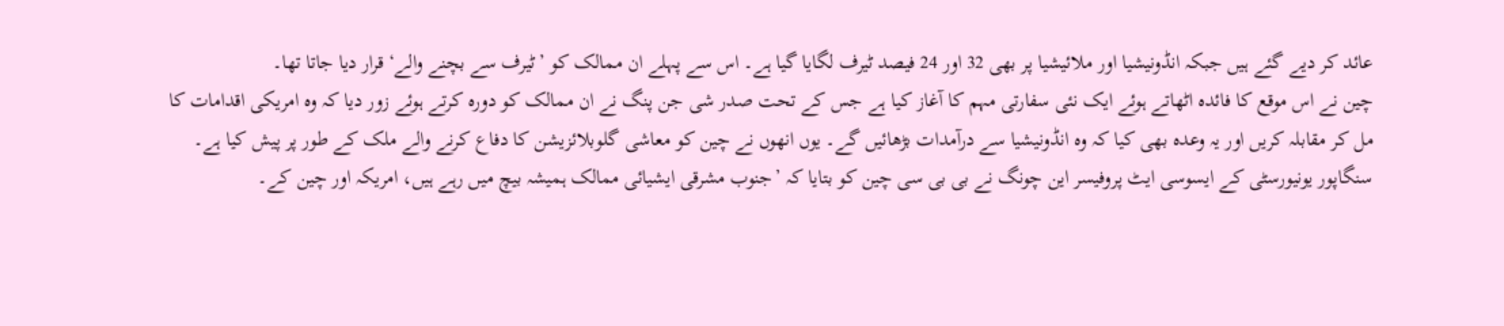عائد کر دیے گئے ہیں جبکہ انڈونیشیا اور ملائیشیا پر بھی 32 اور 24 فیصد ٹیرف لگایا گیا ہے۔ اس سے پہلے ان ممالک کو ’ٹیرف سے بچنے والے‘ قرار دیا جاتا تھا۔
چین نے اس موقع کا فائدہ اٹھاتے ہوئے ایک نئی سفارتی مہم کا آغاز کیا ہے جس کے تحت صدر شی جن پنگ نے ان ممالک کو دورہ کرتے ہوئے زور دیا کہ وہ امریکی اقدامات کا مل کر مقابلہ کریں اور یہ وعدہ بھی کیا کہ وہ انڈونیشیا سے درآمدات بڑھائیں گے۔ یوں انھوں نے چین کو معاشی گلوبلائزیشن کا دفاع کرنے والے ملک کے طور پر پیش کیا ہے۔
سنگاپور یونیورسٹی کے ایسوسی ایٹ پروفیسر این چونگ نے بی بی سی چین کو بتایا کہ ’جنوب مشرقی ایشیائی ممالک ہمیشہ بیچ میں رہے ہیں، امریکہ اور چین کے۔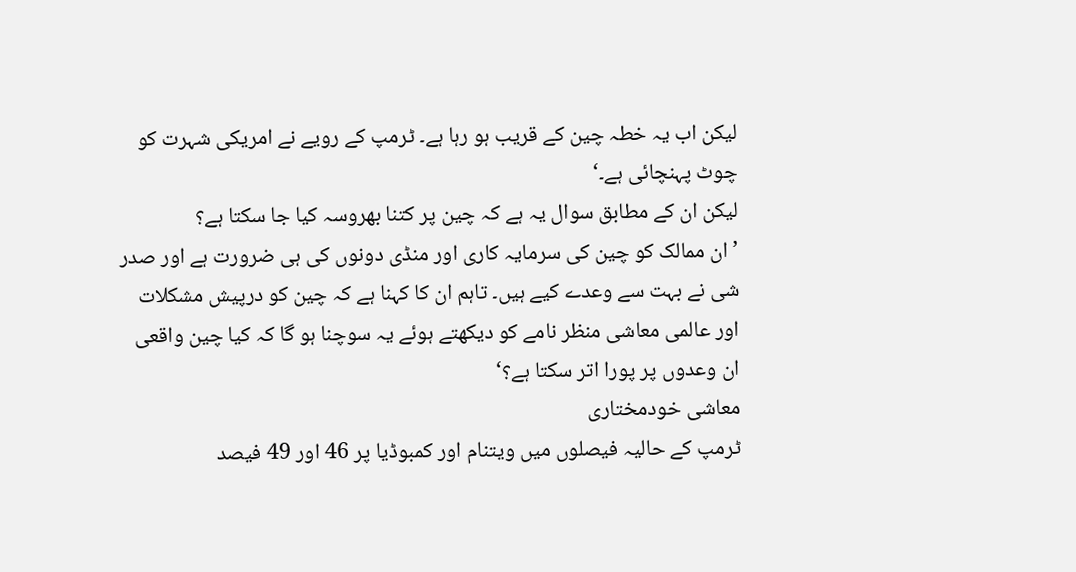لیکن اب یہ خطہ چین کے قریب ہو رہا ہے۔ ٹرمپ کے رویے نے امریکی شہرت کو چوٹ پہنچائی ہے۔‘
لیکن ان کے مطابق سوال یہ ہے کہ چین پر کتنا بھروسہ کیا جا سکتا ہے؟
’ان ممالک کو چین کی سرمایہ کاری اور منڈی دونوں کی ہی ضرورت ہے اور صدر شی نے بہت سے وعدے کیے ہیں۔ تاہم ان کا کہنا ہے کہ چین کو درپیش مشکلات اور عالمی معاشی منظر نامے کو دیکھتے ہوئے یہ سوچنا ہو گا کہ کیا چین واقعی ان وعدوں پر پورا اتر سکتا ہے؟‘
معاشی خودمختاری
ٹرمپ کے حالیہ فیصلوں میں ویتنام اور کمبوڈیا پر 46 اور 49 فیصد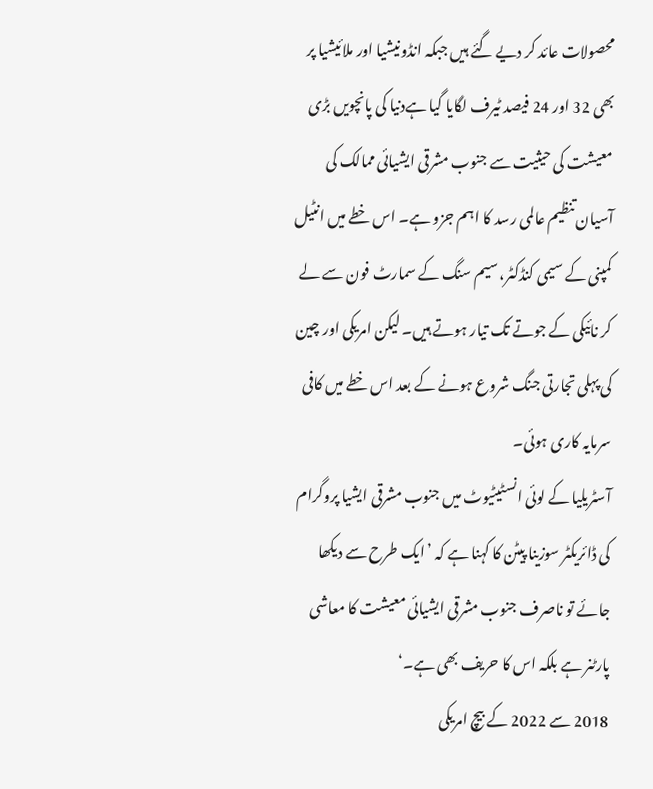محصولات عائد کر دیے گئے ہیں جبکہ انڈونیشیا اور ملائیشیا پر بھی 32 اور 24 فیصد ٹیرف لگایا گیا ہےدنیا کی پانچویں بڑی معیشت کی حیثیت سے جنوب مشرقی ایشیائی ممالک کی آسیان تنظیم عالمی رسد کا اہم جزو ہے۔ اس خطے میں انٹیل کمپنی کے سیمی کنڈکٹر، سیم سنگ کے سمارٹ فون سے لے کر نائیکی کے جوتے تک تیار ہوتے ہیں۔ لیکن امریکی اور چین کی پہلی تجارتی جنگ شروع ہونے کے بعد اس خطے میں کافی سرمایہ کاری ہوئی۔
آسٹریلیا کے لوئی انسٹیٹیوٹ میں جنوب مشرقی ایشیا پروگرام کی ڈائریکٹر سوزینا پیٹن کا کہنا ہے کہ ’ایک طرح سے دیکھا جائے تو ناصرف جنوب مشرقی ایشیائی معیشت کا معاشی پارٹنر ہے بلکہ اس کا حریف بھی ہے۔‘
2018 سے 2022 کے بیچ امریکی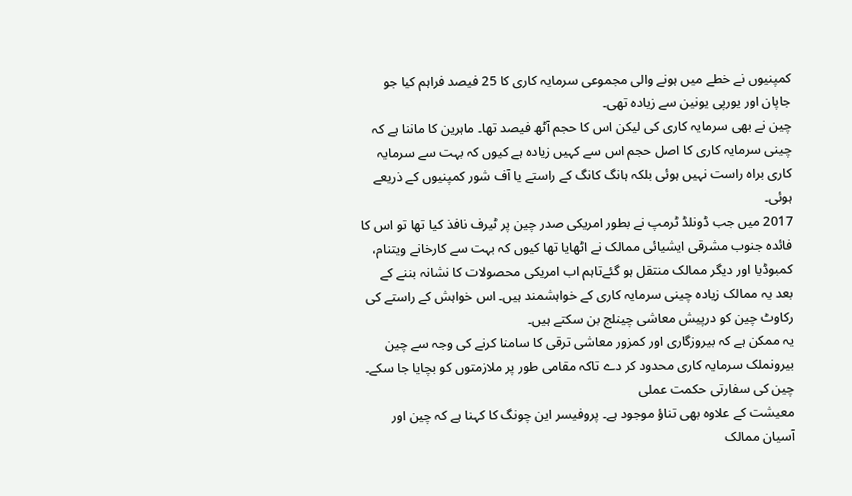کمپنیوں نے خطے میں ہونے والی مجموعی سرمایہ کاری کا 25 فیصد فراہم کیا جو جاپان اور یورپی یونین سے زیادہ تھی۔
چین نے بھی سرمایہ کاری کی لیکن اس کا حجم آٹھ فیصد تھا۔ ماہرین کا ماننا ہے کہ چینی سرمایہ کاری کا اصل حجم اس سے کہیں زیادہ ہے کیوں کہ بہت سے سرمایہ کاری براہ راست نہیں ہوئی بلکہ ہانگ کانگ کے راستے یا آف شور کمپنیوں کے ذریعے ہوئی۔
2017 میں جب ڈونلڈ ٹرمپ نے بطور امریکی صدر چین پر ٹیرف نافذ کیا تھا تو اس کا فائدہ جنوب مشرقی ایشیائی ممالک نے اٹھایا تھا کیوں کہ بہت سے کارخانے ویتنام، کمبوڈیا اور دیگر ممالک منتقل ہو گئےتاہم اب امریکی محصولات کا نشانہ بننے کے بعد یہ ممالک زیادہ چینی سرمایہ کاری کے خواہشمند ہیں۔ اس خواہش کے راستے کی رکاوٹ چین کو درپیش معاشی چینلج بن سکتے ہیں۔
یہ ممکن ہے کہ بیروزگاری اور کمزور معاشی ترقی کا سامنا کرنے کی وجہ سے چین بیرونملک سرمایہ کاری محدود کر دے تاکہ مقامی طور پر ملازمتوں کو بچایا جا سکے۔
چین کی سفارتی حکمت عملی
معیشت کے علاوہ بھی تناؤ موجود ہے۔ پروفیسر این چونگ کا کہنا ہے کہ چین اور آسیان ممالک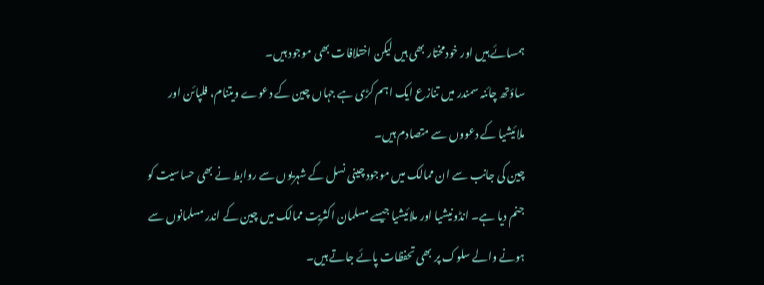ہمسائے ہیں اور خودمختار بھی ہیں لیکن اختلافات بھی موجود ہیں۔
ساؤتھ چائنہ سمندر میں تنازع ایک اہم کڑی ہے جہاں چین کے دعوے ویتنام، فلپائن اور ملائیشیا کے دعووں سے متصادم ہیں۔
چین کی جانب سے ان ممالک میں موجود چینی نسل کے شہریوں سے روابط نے بھی حساسیت کو جنم دیا ہے۔ انڈونیشیا اور ملائیشیا جیسے مسلمان اکثریت ممالک میں چین کے اندر مسلمانوں سے ہونے والے سلوک پر بھی تحفظات پائے جاتے ہیں۔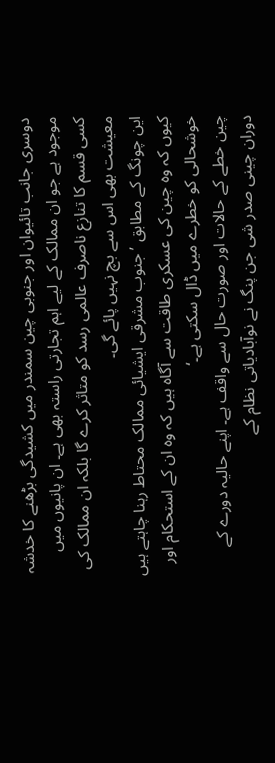دوسری جانب تائیوان اور جنوبی چین سمندر میں کشیدگی بڑھنے کا خدشہ موجود ہے جو ان ممالک کے لیے اہم تجارتی راستہ بھی ہے۔ ان پانیوں میں کسی قسم کا تنازع ناصرف عالمی رسد کو متاثر کرے گا بلکہ ان ممالک کی معیشت بھی اس سے بچ نہیں پائے گی۔
این چونگ کے مطابق ’جنوب مشرقی ایشیائی ممالک محتاط رہنا چاہتے ہیں کیوں کہ وہ چین کی عسکری طاقت سے آگاہ ہیں کہ وہ ان کے استحکام اور خوشحالی کو خطرے میں ڈال سکتی ہے۔‘
چین خطے کے حالات اور صورت حال سے واقف ہے۔ اپنے حالیہ دورے کے دوران چینی صدر شی جن پنگ نے نوآبادیاتی نظام کے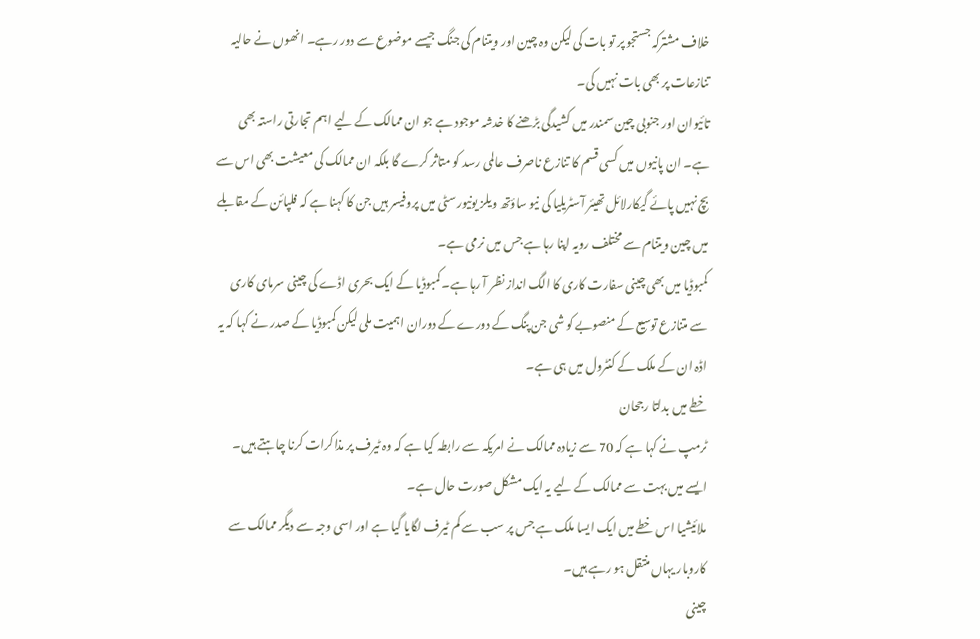خلاف مشترکہ جستجو پر تو بات کی لیکن وہ چین اور ویتنام کی جنگ جیسے موضوع سے دور رہے۔ انھوں نے حالیہ تنازعات پر بھی بات نہیں کی۔
تائیوان اور جنوبی چین سمندر میں کشیدگی بڑھنے کا خدشہ موجود ہے جو ان ممالک کے لیے اہم تجارتی راستہ بھی ہے۔ ان پانیوں میں کسی قسم کا تنازع ناصرف عالمی رسد کو متاثر کرے گا بلکہ ان ممالک کی معیشت بھی اس سے بچ نہیں پائے گیکارلائل تھیئر آسٹریلیا کی نیو ساؤتھ ویلز یونیورسٹی میں پروفیسر ہیں جن کا کہنا ہے کہ فلپائن کے مقابلے میں چین ویتنام سے مختلف رویہ اپنا رہا ہے جس میں نرمی ہے۔
کمبوڈیا میں بھی چینی سفارت کاری کا الگ انداز نظر آ رہا ہے۔ کمبوڈیا کے ایک بحری اڈے کی چینی سرمای کاری سے متنازع توسیع کے منصوبے کو شی جن پنگ کے دورے کے دوران اہمیت ملی لیکن کمبوڈیا کے صدر نے کہا کہ یہ اڈہ ان کے ملک کے کنٹرول میں ہی ہے۔
خطے میں بدلتا رجحان
ٹرمپ نے کہا ہے کہ 70 سے زیادہ ممالک نے امریکہ سے رابطہ کیا ہے کہ وہ ٹیرف پر مذاکرات کرنا چاہتے ہیں۔ ایسے میں بہت سے ممالک کے لیے یہ ایک مشکل صورت حال ہے۔
ملائیشیا اس خطے میں ایک ایسا ملک ہے جس پر سب سے کم ٹیرف لگایا گیا ہے اور اسی وجہ سے دیگر ممالک سے کاروبار یہاں منتقل ہو رہے ہیں۔
چینی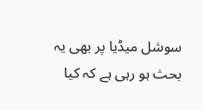سوشل میڈیا پر بھی یہ بحث ہو رہی ہے کہ کیا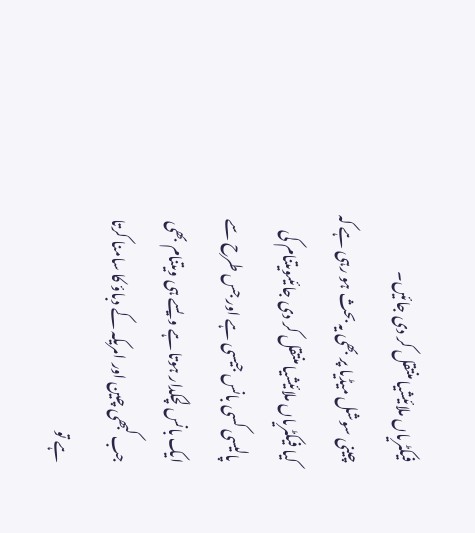فیکٹریاں ملائیشیا منتقل کر دی جائیں۔
چینی سوشل میڈیا پر بھی یہ بحث ہو رہی ہے کہ کیا فیکٹریاں ملائیشیا منتقل کر دی جائیںویتنام کی پالیسی کسی بانس جیسی ہے اور جس طرح سے ایک بانس لچکدار ہوتا ہے ویسے ہی ویتنام بھی جب کبھی چین اور امریکہ کے دباؤ کا سامنا کرتا ہے تو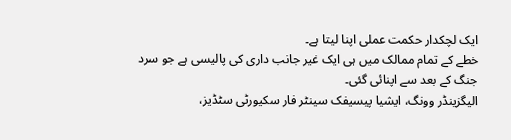ایک لچکدار حکمت عملی اپنا لیتا ہے۔
خطے کے تمام ممالک میں ہی ایک غیر جانب داری کی پالیسی ہے جو سرد جنگ کے بعد سے اپنائی گئی۔
الیگزینڈر وونگ، ایشیا پیسیفک سینٹر فار سکیورٹی سٹڈیز،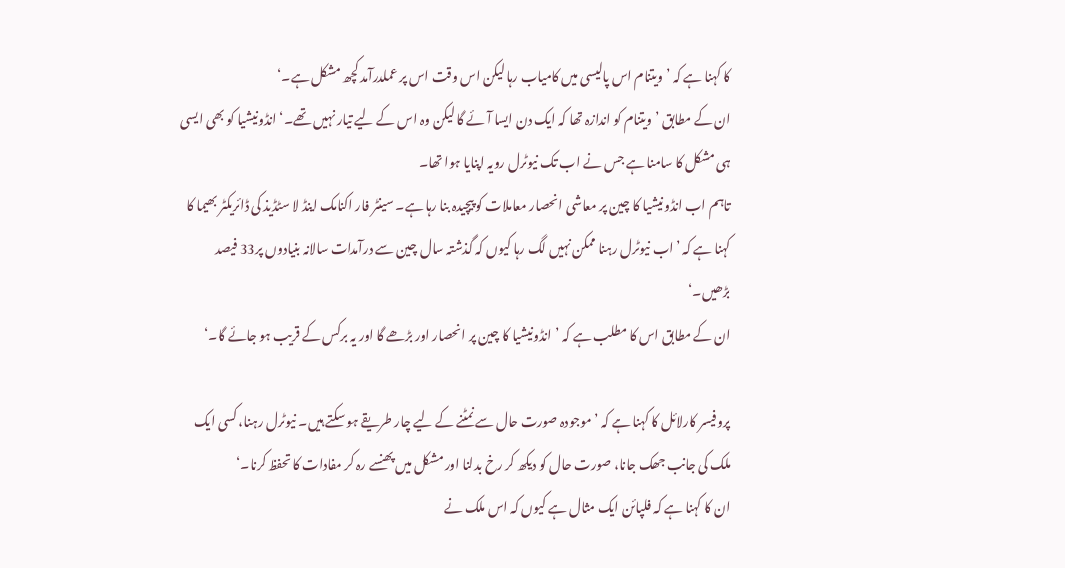کا کہنا ہے کہ ’ویتنام اس پالیسی میں کامیاب رہا لیکن اس وقت اس پر عملدرآمد کچھ مشکل ہے۔‘
ان کے مطابق ’ویتنام کو اندازہ تھا کہ ایک دن ایسا آئے گا لیکن وہ اس کے لیے تیار نہیں تھے۔‘ انڈونیشیا کو بھی ایسی ہی مشکل کا سامنا ہے جس نے اب تک نیوٹرل رویہ اپنایا ہوا تھا۔
تاہم اب انڈونیشیا کا چین پر معاشی انحصار معاملات کو پیچیدہ بنا رہا ہے۔ سینٹر فار اکنامک اینڈ لا سٹڈیذ کی ڈائریکٹر بھیما کا کہنا ہے کہ ’اب نیوٹرل رہنا ممکن نہیں لگ رہا کیوں کہ گذشتہ سال چین سے درآمدات سالانہ بنیادوں پر33 فیصد بڑھیں۔‘
ان کے مطابق اس کا مطلب ہے کہ ’انڈونیشیا کا چین پر انحصار اور بڑھے گا اور یہ برکس کے قریب ہو جائے گا۔‘

پروفیسر کارلائل کا کہنا ہے کہ ’موجودہ صورت حال سے نمٹنے کے لیے چار طریقے ہو سکتے ہیں۔ نیوٹرل رہنا، کسی ایک ملک کی جانب جھک جانا، صورت حال کو دیکھ کر رخ بدلنا اور مشکل میں پھنسے رہ کر مفادات کا تحفظ کرنا۔‘
ان کا کہنا ہے کہ فلپائن ایک مثال ہے کیوں کہ اس ملک نے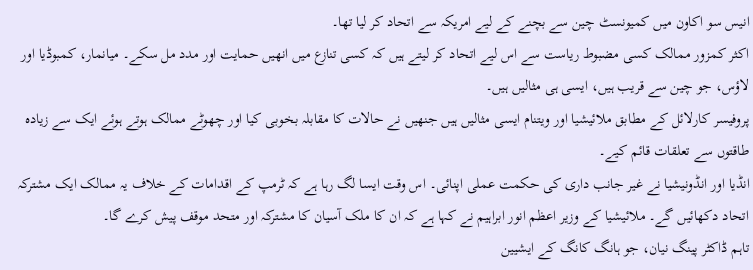انیس سو اکاون میں کمیونسٹ چین سے بچنے کے لیے امریکہ سے اتحاد کر لیا تھا۔
اکثر کمزور ممالک کسی مضبوط ریاست سے اس لیے اتحاد کر لیتے ہیں کہ کسی تنازع میں انھیں حمایت اور مدد مل سکے۔ میانمار، کمبوڈیا اور لاؤس، جو چین سے قریب ہیں، ایسی ہی مثالیں ہیں۔
پروفیسر کارلائل کے مطابق ملائیشیا اور ویتنام ایسی مثالیں ہیں جنھیں نے حالات کا مقابلہ بخوبی کیا اور چھوٹے ممالک ہوتے ہوئے ایک سے زیادہ طاقتوں سے تعلقات قائم کیے۔
انڈیا اور انڈونیشیا نے غیر جانب داری کی حکمت عملی اپنائی۔ اس وقت ایسا لگ رہا ہے کہ ٹرمپ کے اقدامات کے خلاف یہ ممالک ایک مشترکہ اتحاد دکھائیں گے۔ ملائیشیا کے وزیر اعظم انور ابراہیم نے کہا ہے کہ ان کا ملک آسیان کا مشترکہ اور متحد موقف پیش کرے گا۔
تاہم ڈاکٹر پینگ نیان، جو ہانگ کانگ کے ایشیین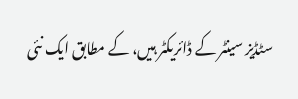سٹڈیز سینٹر کے ڈائریکٹر ہیں، کے مطابق ایک نئی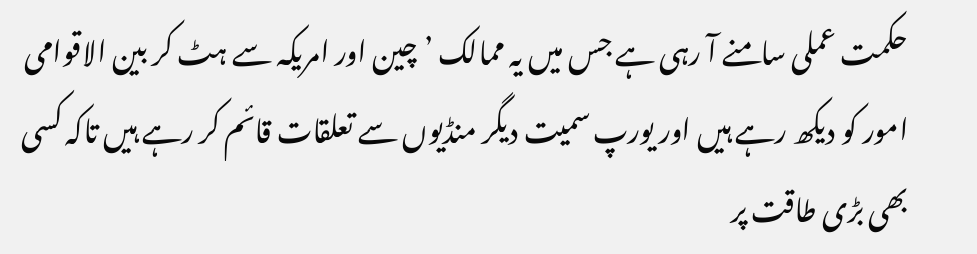حکمت عملی سامنے آ رہی ہے جس میں یہ ممالک ’چین اور امریکہ سے ہٹ کر بین الاقوامی امور کو دیکھ رہے ہیں اور یورپ سمیت دیگر منڈیوں سے تعلقات قائم کر رہے ہیں تاکہ کسی بھی بڑی طاقت پر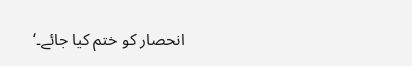انحصار کو ختم کیا جائے۔‘